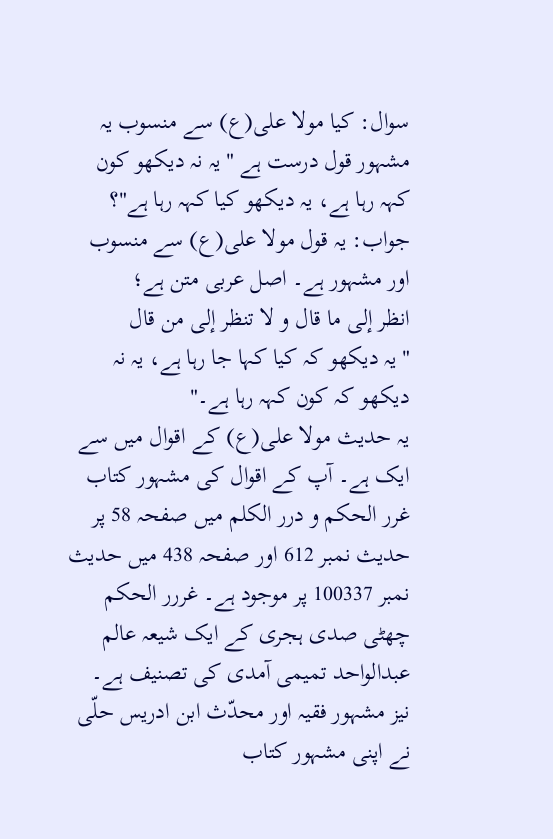سوال: کیا مولا علی(ع) سے منسوب یہ مشہور قول درست ہے "یہ نہ دیکھو کون کہہ رہا ہے، یہ دیکھو کیا کہہ رہا ہے"؟
جواب: یہ قول مولا علی(ع) سے منسوب اور مشہور ہے۔ اصل عربی متن ہے؛
انظر إلى ما قال و لا تنظر إلى من قال
"یہ دیکھو کہ کیا کہا جا رہا ہے، یہ نہ دیکھو کہ کون کہہ رہا ہے۔"
یہ حدیث مولا علی(ع) کے اقوال میں سے ایک ہے۔ آپ کے اقوال کی مشہور کتاب غرر الحکم و درر الکلم میں صفحہ 58 پر حدیث نمبر 612 اور صفحہ 438 میں حدیث نمبر 100337 پر موجود ہے۔ غررر الحکم چھٹی صدی ہجری کے ایک شیعہ عالم عبدالواحد تمیمی آمدی کی تصنیف ہے۔
نیز مشہور فقیہ اور محدّث ابن ادریس حلّی نے اپنی مشہور کتاب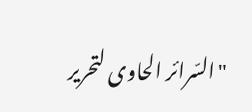"السّرائر الحاوی لتحریر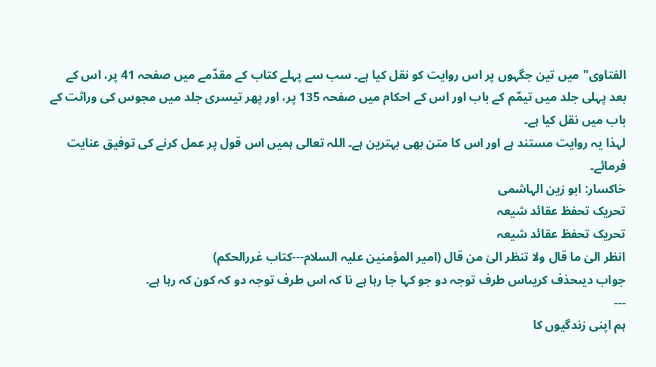الفتاوی" میں تین جگہوں پر اس روایت کو نقل کیا ہے۔ سب سے پہلے کتاب کے مقدّمے میں صفحہ 41 پر، اس کے بعد پہلی جلد میں تیمّم کے باب اور اس کے احکام میں صفحہ 135 پر، اور پھر تیسری جلد میں مجوس کی وراثت کے باب میں نقل کیا ہے۔
لہذا یہ روایت مستند ہے اور اس کا متن بھی بہترین ہے۔ اللہ تعالی ہمیں اس قول پر عمل کرنے کی توفیق عنایت فرمائے۔
خاکسار: ابو زین الہاشمی
تحریک تحفظ عقائد شیعہ
تحریک تحفظ عقائد شیعہ
انظر الیٰ ما قال ولا تنظر الیٰ من قال (امیر المؤمنین علیہ السلام---کتاب غررالحکم)
جواب دیںحذف کریںاس طرف توجہ دو جو کہا جا رہا ہے نا کہ اس طرف توجہ دو کہ کون کہ رہا ہے.
---
ہم اپنی زندگیوں کا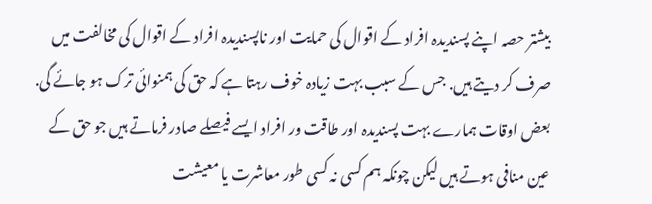بیشتر حصہ اپنے پسندیدہ افراد کے اقوال کی حمایت اور ناپسندیدہ افراد کے اقوال کی مخالفت میں صرف کر دیتے ہیں. جس کے سبب بہت زیادہ خوف رہتا ہے کہ حق کی ہمنوائی ترک ہو جائے گی.
بعض اوقات ہمارے بہت پسندیدہ اور طاقت ور افراد ایسے فیصلے صادر فرماتے ہیں جو حق کے عین منافی ہوتے ہیں لیکن چونکہ ہم کسی نہ کسی طور معاشرت یا معیشت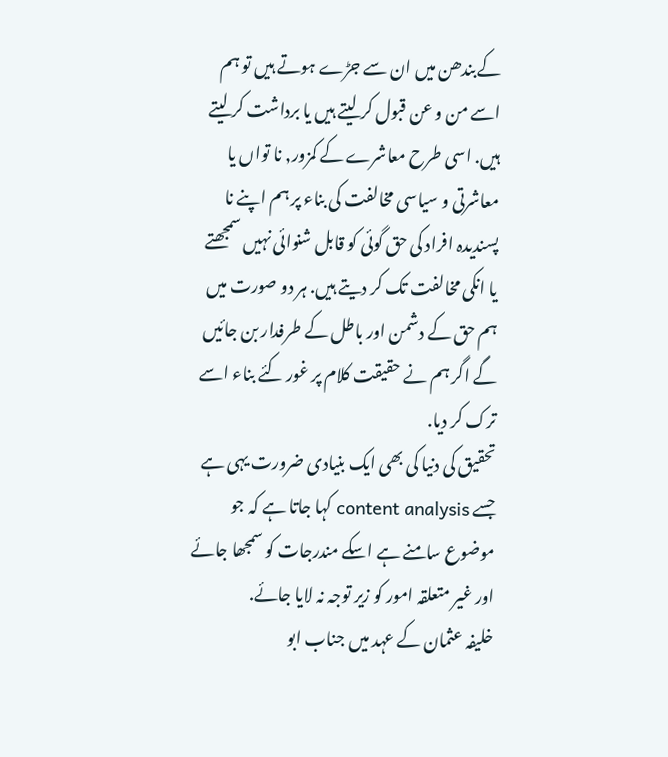کےبندھن میں ان سے جڑے ہوتے ہیں تو ہم اسے من و عن قبول کر لیتے ہیں یا برداشت کر لیتے ہیں. اسی طرح معاشرے کے کمزور, نا تواں یا معاشرتی و سیاسی مخالفت کی بناء پر ہم اپنے نا پسندیدہ افراد کی حق گوئی کو قابل شنوائی نہیں سمجھتے یا انکی مخالفت تک کر دیتے ہیں. ہر دو صورت میں ہم حق کے دشمن اور باطل کے طرفدار بن جائیں گے اگر ہم نے حقیقت کلام پر غور کئے بناء اسے ترک کر دیا.
تحقیق کی دنیا کی بھی ایک بنیادی ضرورت یہی ہے جسے content analysis کہا جاتا ہے کہ جو موضوع سامنے ہے اسکے مندرجات کو سمجھا جائے اور غیر متعلقہ امور کو زیر توجہ نہ لایا جائے.
خلیفہ عثمان کے عہد میں جناب ابو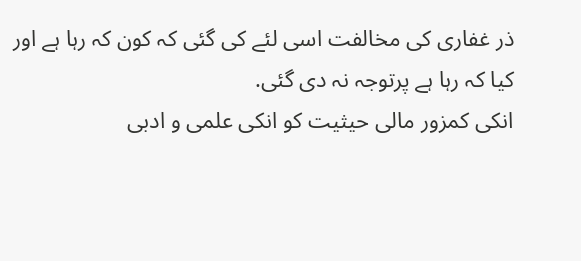ذر غفاری کی مخالفت اسی لئے کی گئی کہ کون کہ رہا ہے اور کیا کہ رہا ہے پرتوجہ نہ دی گئی.
انکی کمزور مالی حیثیت کو انکی علمی و ادبی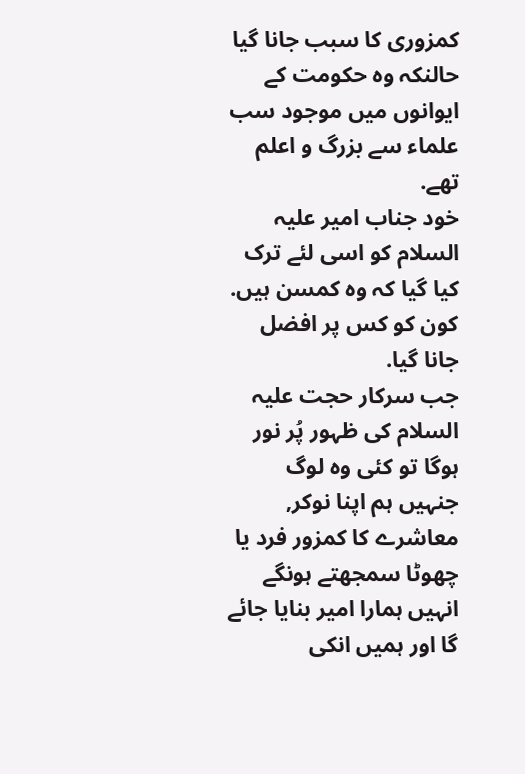کمزوری کا سبب جانا گیا حالنکہ وہ حکومت کے ایوانوں میں موجود سب علماء سے بزرگ و اعلم تھے.
خود جناب امیر علیہ السلام کو اسی لئے ترک کیا گیا کہ وہ کمسن ہیں. کون کو کس پر افضل جانا گیا.
جب سرکار حجت علیہ السلام کی ظہور پُر نور ہوگا تو کئی وہ لوگ جنہیں ہم اپنا نوکر, معاشرے کا کمزور فرد یا چھوٹا سمجھتے ہونگے انہیں ہمارا امیر بنایا جائے گا اور ہمیں انکی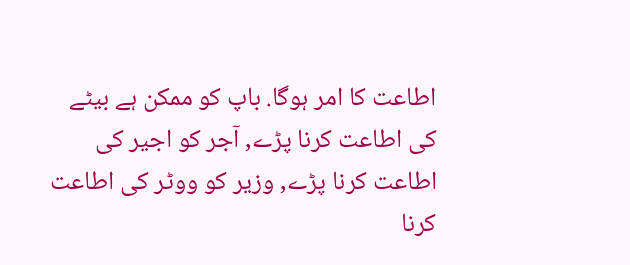اطاعت کا امر ہوگا. باپ کو ممکن ہے بیٹے کی اطاعت کرنا پڑے, آجر کو اجیر کی اطاعت کرنا پڑے, وزیر کو ووٹر کی اطاعت کرنا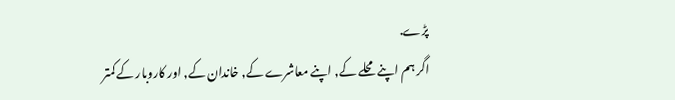پڑے.
اگر ہم اپنے محلے کے, اپنے معاشرے کے, خاندان کے, اور کاروبار کے کمتر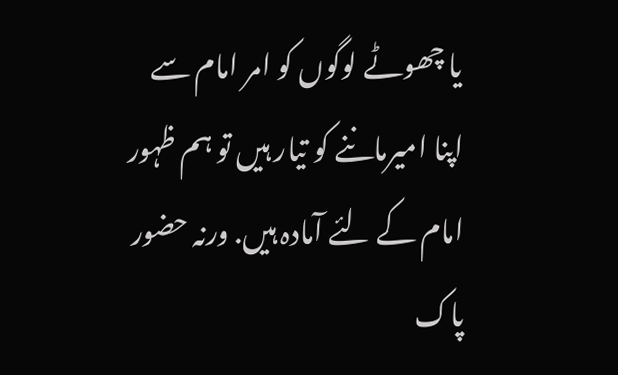یا چھوٹے لوگوں کو امر امام سے اپنا امیرماننے کو تیار ہیں تو ہم ظہور امام کے لئے آمادہ ہیں. ورنہ حضور پاک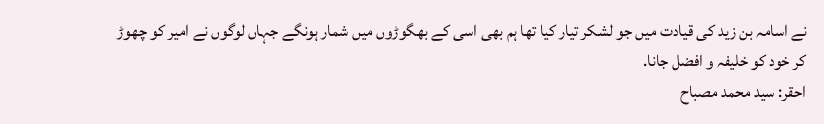نے اسامہ بن زید کی قیادت میں جو لشکر تیار کیا تھا ہم بھی اسی کے بھگوڑوں میں شمار ہونگے جہاں لوگوں نے امیر کو چھوڑ کر خود کو خلیفہ و افضل جانا.
احقر: سید محمد مصباح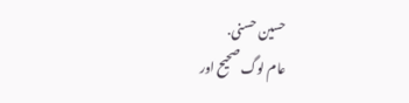حسین حسنی.
عام لوگ صحیح اور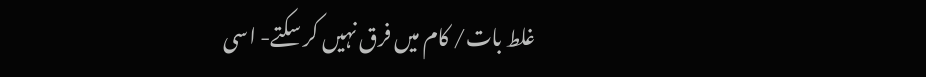غلط بات/ کام میں فرق نہیں کر سکتے- اسی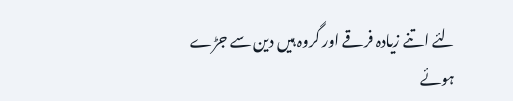لئے اتنے زیادہ فرقے اور گروہ ہیں دین سے جڑے ہوئے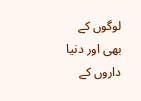لوگوں کے بھی اور دنیا داروں کے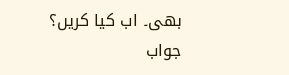بھی۔ اب کیا کریں؟
جواب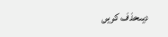دیںحذف کریں